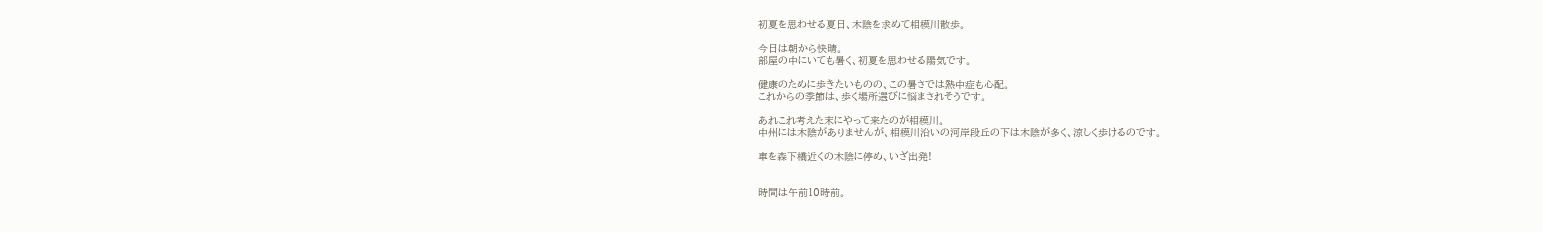初夏を思わせる夏日、木陰を求めて相模川散歩。

今日は朝から快晴。
部屋の中にいても暑く、初夏を思わせる陽気です。

健康のために歩きたいものの、この暑さでは熱中症も心配。
これからの季節は、歩く場所選びに悩まされそうです。

あれこれ考えた末にやって来たのが相模川。
中州には木陰がありませんが、相模川沿いの河岸段丘の下は木陰が多く、涼しく歩けるのです。

車を森下橋近くの木陰に停め、いざ出発!


時間は午前10時前。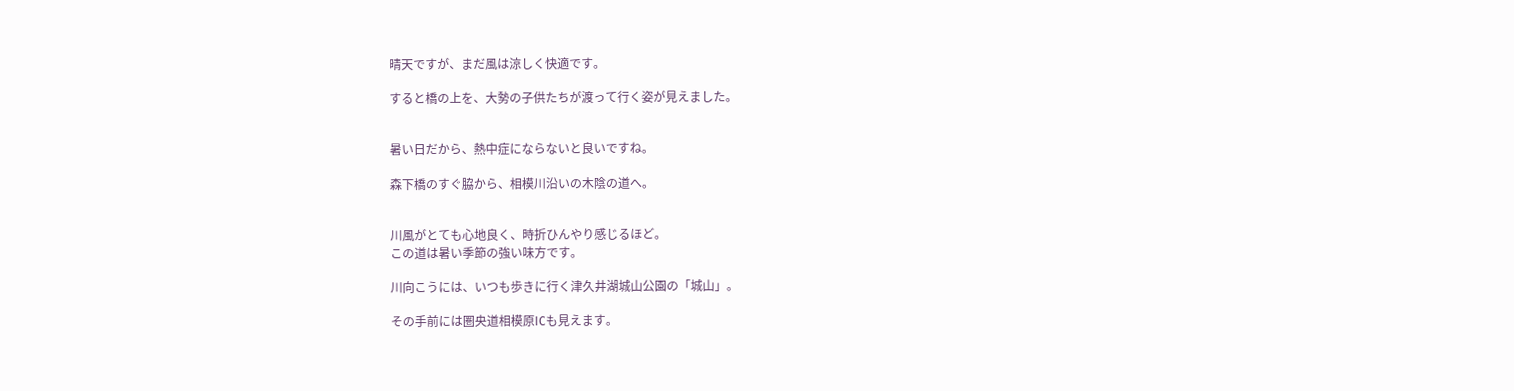晴天ですが、まだ風は涼しく快適です。

すると橋の上を、大勢の子供たちが渡って行く姿が見えました。


暑い日だから、熱中症にならないと良いですね。

森下橋のすぐ脇から、相模川沿いの木陰の道へ。


川風がとても心地良く、時折ひんやり感じるほど。
この道は暑い季節の強い味方です。

川向こうには、いつも歩きに行く津久井湖城山公園の「城山」。

その手前には圏央道相模原ICも見えます。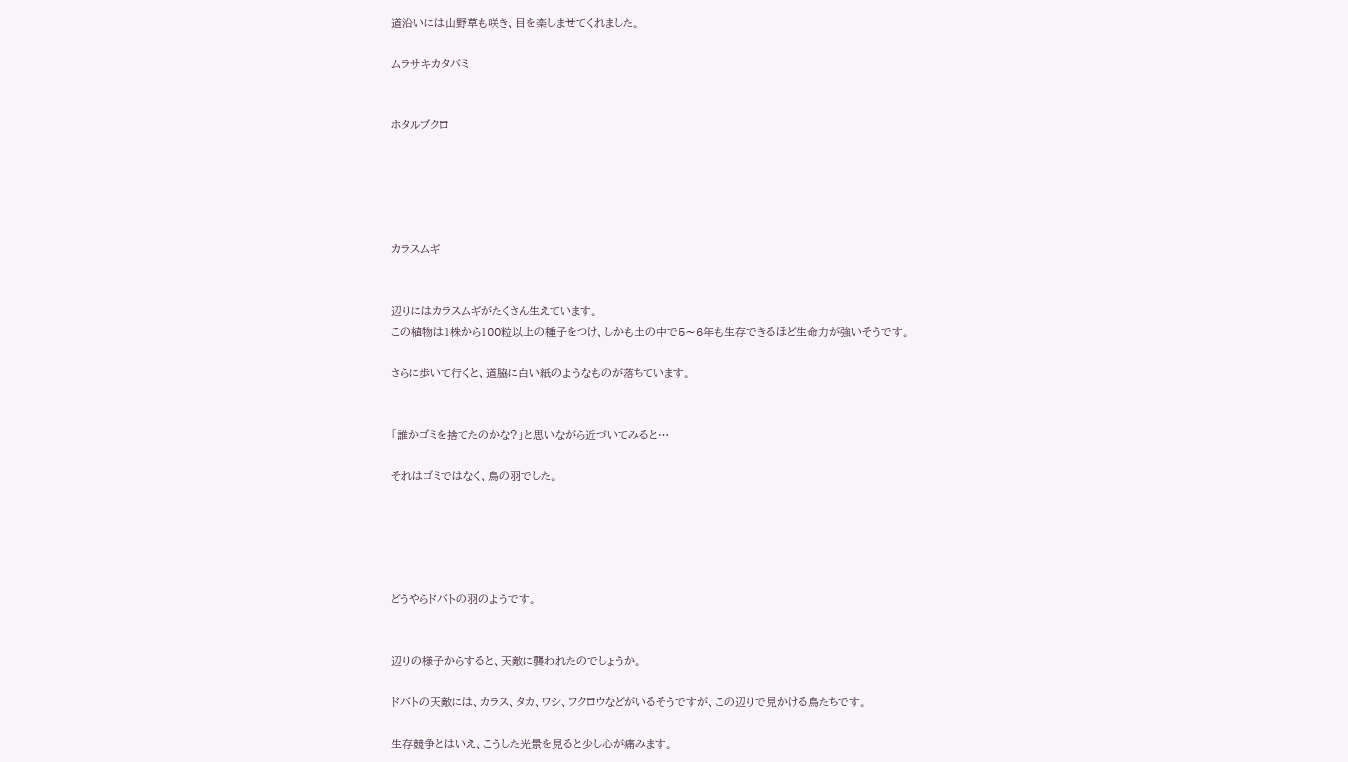道沿いには山野草も咲き、目を楽しませてくれました。

ムラサキカタバミ


ホタルブクロ





カラスムギ


辺りにはカラスムギがたくさん生えています。
この植物は1株から100粒以上の種子をつけ、しかも土の中で5〜6年も生存できるほど生命力が強いそうです。

さらに歩いて行くと、道脇に白い紙のようなものが落ちています。


「誰かゴミを捨てたのかな?」と思いながら近づいてみると…

それはゴミではなく、鳥の羽でした。





どうやらドバトの羽のようです。


辺りの様子からすると、天敵に襲われたのでしょうか。

ドバトの天敵には、カラス、タカ、ワシ、フクロウなどがいるそうですが、この辺りで見かける鳥たちです。

生存競争とはいえ、こうした光景を見ると少し心が痛みます。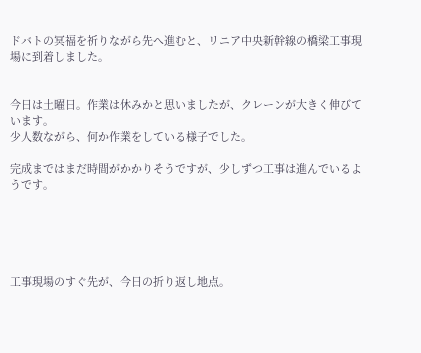ドバトの冥福を祈りながら先へ進むと、リニア中央新幹線の橋梁工事現場に到着しました。


今日は土曜日。作業は休みかと思いましたが、クレーンが大きく伸びています。
少人数ながら、何か作業をしている様子でした。

完成まではまだ時間がかかりそうですが、少しずつ工事は進んでいるようです。





工事現場のすぐ先が、今日の折り返し地点。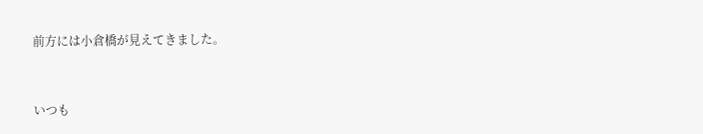前方には小倉橋が見えてきました。


いつも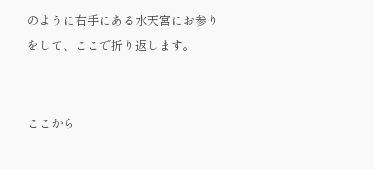のように右手にある水天宮にお参りをして、ここで折り返します。


ここから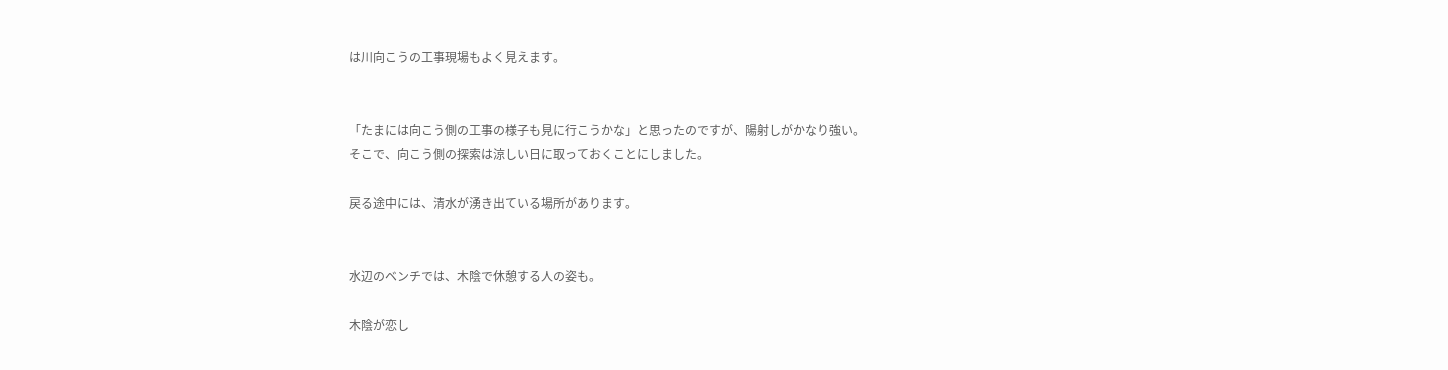は川向こうの工事現場もよく見えます。


「たまには向こう側の工事の様子も見に行こうかな」と思ったのですが、陽射しがかなり強い。
そこで、向こう側の探索は涼しい日に取っておくことにしました。

戻る途中には、清水が湧き出ている場所があります。


水辺のベンチでは、木陰で休憩する人の姿も。

木陰が恋し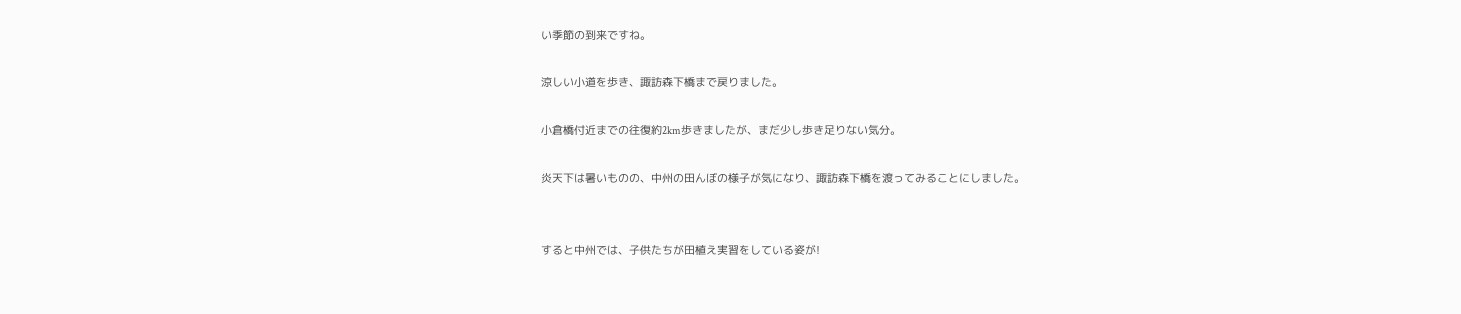い季節の到来ですね。

涼しい小道を歩き、諏訪森下橋まで戻りました。

小倉橋付近までの往復約2km歩きましたが、まだ少し歩き足りない気分。

炎天下は暑いものの、中州の田んぼの様子が気になり、諏訪森下橋を渡ってみることにしました。


すると中州では、子供たちが田植え実習をしている姿が!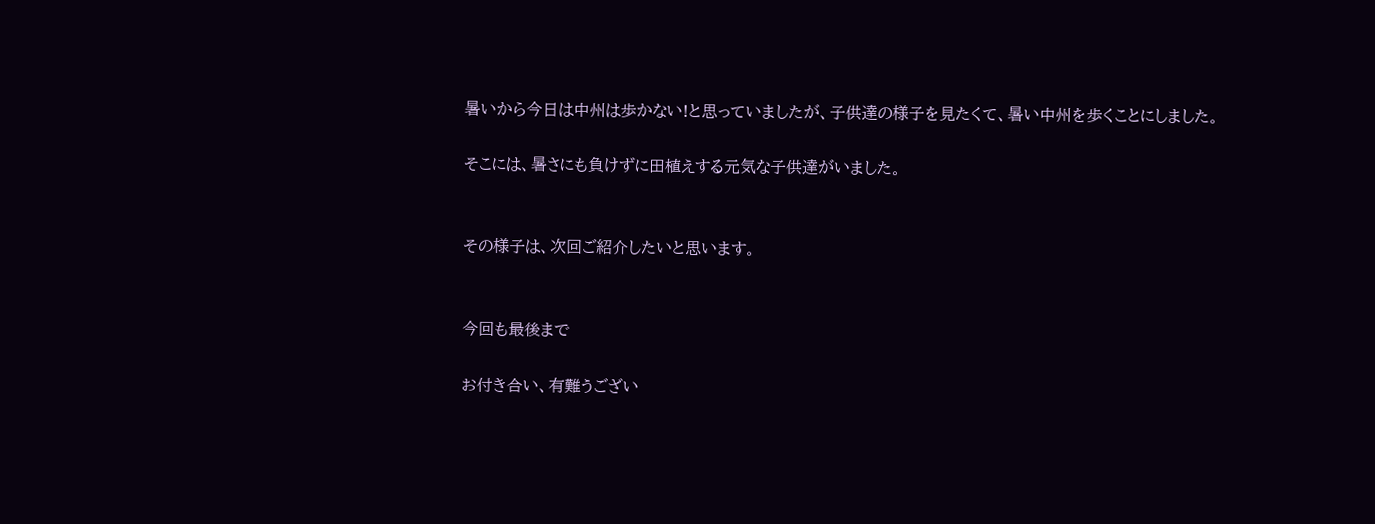暑いから今日は中州は歩かない!と思っていましたが、子供達の様子を見たくて、暑い中州を歩くことにしました。

そこには、暑さにも負けずに田植えする元気な子供達がいました。


その様子は、次回ご紹介したいと思います。


今回も最後まで

お付き合い、有難うござい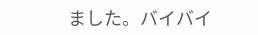ました。バイバイ